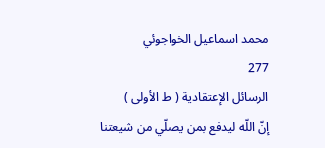محمد اسماعيل الخواجوئي
277
الرسائل الإعتقادية ( ط الأولى )
إنّ اللّه ليدفع بمن يصلّي من شيعتنا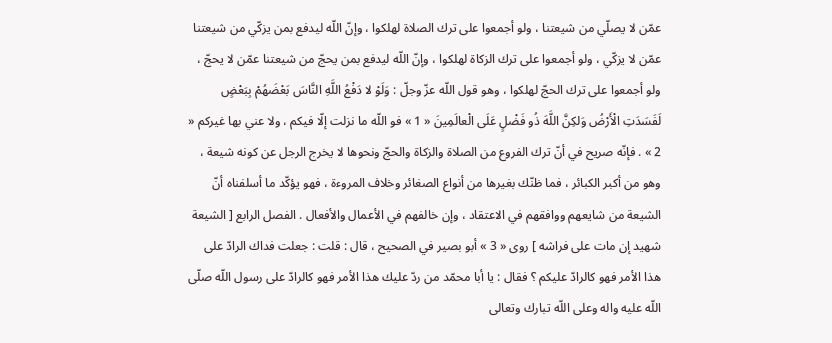عمّن لا يصلّي من شيعتنا ، ولو أجمعوا على ترك الصلاة لهلكوا ، وإنّ اللّه ليدفع بمن يزكّي من شيعتنا عمّن لا يزكّي ، ولو أجمعوا على ترك الزكاة لهلكوا ، وإنّ اللّه ليدفع بمن يحجّ من شيعتنا عمّن لا يحجّ ، ولو أجمعوا على ترك الحجّ لهلكوا ، وهو قول اللّه عزّ وجلّ : وَلَوْ لا دَفْعُ اللَّهِ النَّاسَ بَعْضَهُمْ بِبَعْضٍ لَفَسَدَتِ الْأَرْضُ وَلكِنَّ اللَّهَ ذُو فَضْلٍ عَلَى الْعالَمِينَ « 1 » فو اللّه ما نزلت إلّا فيكم ، ولا عني بها غيركم « 2 » . فإنّه صريح في أنّ ترك الفروع من الصلاة والزكاة والحجّ ونحوها لا يخرج الرجل عن كونه شيعة ، وهو من أكبر الكبائر ، فما ظنّك بغيرها من أنواع الصغائر وخلاف المروءة ، فهو يؤكّد ما أسلفناه أنّ الشيعة من شايعهم ووافقهم في الاعتقاد ، وإن خالفهم في الأعمال والأفعال . الفصل الرابع [ الشيعة شهيد إن مات على فراشه ] روى « 3 » أبو بصير في الصحيح ، قال : قلت : جعلت فداك الرادّ على هذا الأمر فهو كالرادّ عليكم ؟ فقال : يا أبا محمّد من ردّ عليك هذا الأمر فهو كالرادّ على رسول اللّه صلّى اللّه عليه واله وعلى اللّه تبارك وتعالى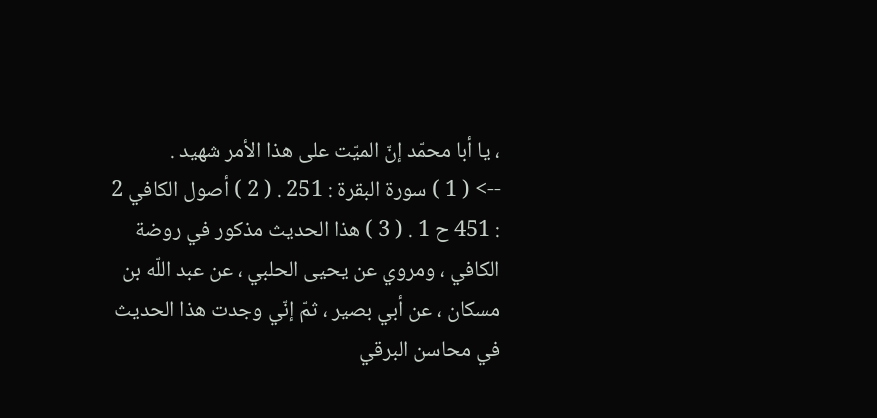، يا أبا محمّد إنّ الميّت على هذا الأمر شهيد .
--> ( 1 ) سورة البقرة : 251 . ( 2 ) أصول الكافي 2 : 451 ح 1 . ( 3 ) هذا الحديث مذكور في روضة الكافي ، ومروي عن يحيى الحلبي ، عن عبد اللّه بن مسكان ، عن أبي بصير ، ثمّ إنّي وجدت هذا الحديث في محاسن البرقي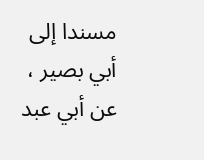مسندا إلى أبي بصير ، عن أبي عبد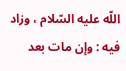اللّه عليه السّلام ، وزاد فيه : وإن مات بعد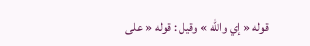قوله « إي واللّه » وقيل : قوله « على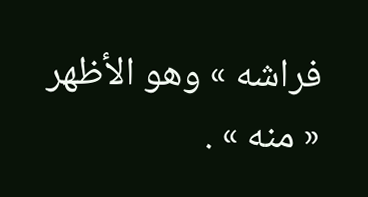فراشه » وهو الأظهر « منه » .